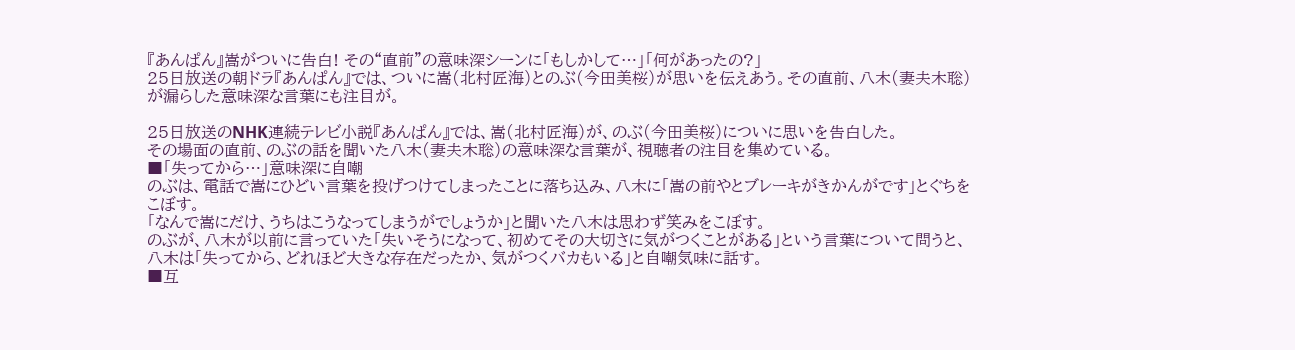『あんぱん』嵩がついに告白! その“直前”の意味深シーンに「もしかして…」「何があったの?」
25日放送の朝ドラ『あんぱん』では、ついに嵩(北村匠海)とのぶ(今田美桜)が思いを伝えあう。その直前、八木(妻夫木聡)が漏らした意味深な言葉にも注目が。

25日放送のNHK連続テレビ小説『あんぱん』では、嵩(北村匠海)が、のぶ(今田美桜)についに思いを告白した。
その場面の直前、のぶの話を聞いた八木(妻夫木聡)の意味深な言葉が、視聴者の注目を集めている。
■「失ってから…」意味深に自嘲
のぶは、電話で嵩にひどい言葉を投げつけてしまったことに落ち込み、八木に「嵩の前やとブレーキがきかんがです」とぐちをこぼす。
「なんで嵩にだけ、うちはこうなってしまうがでしょうか」と聞いた八木は思わず笑みをこぼす。
のぶが、八木が以前に言っていた「失いそうになって、初めてその大切さに気がつくことがある」という言葉について問うと、八木は「失ってから、どれほど大きな存在だったか、気がつくバカもいる」と自嘲気味に話す。
■互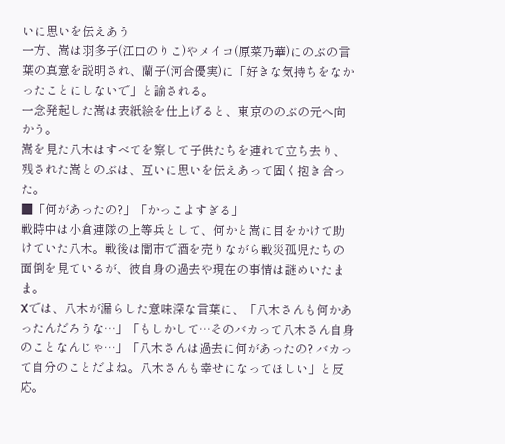いに思いを伝えあう
一方、嵩は羽多子(江口のりこ)やメイコ(原菜乃華)にのぶの言葉の真意を説明され、蘭子(河合優実)に「好きな気持ちをなかったことにしないで」と諭される。
一念発起した嵩は表紙絵を仕上げると、東京ののぶの元へ向かう。
嵩を見た八木はすべてを察して子供たちを連れて立ち去り、残された嵩とのぶは、互いに思いを伝えあって固く抱き合った。
■「何があったの?」「かっこよすぎる」
戦時中は小倉連隊の上等兵として、何かと嵩に目をかけて助けていた八木。戦後は闇市で酒を売りながら戦災孤児たちの面倒を見ているが、彼自身の過去や現在の事情は謎めいたまま。
Xでは、八木が漏らした意味深な言葉に、「八木さんも何かあったんだろうな…」「もしかして…そのバカって八木さん自身のことなんじゃ…」「八木さんは過去に何があったの? バカって自分のことだよね。八木さんも幸せになってほしい」と反応。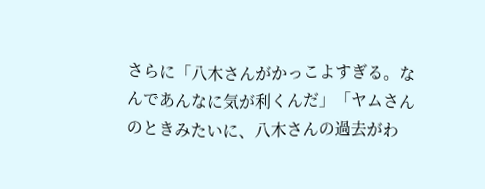さらに「八木さんがかっこよすぎる。なんであんなに気が利くんだ」「ヤムさんのときみたいに、八木さんの過去がわ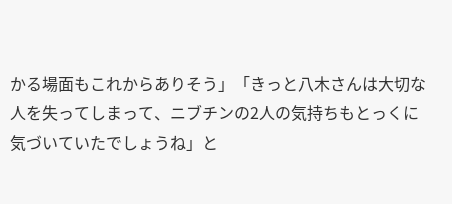かる場面もこれからありそう」「きっと八木さんは大切な人を失ってしまって、ニブチンの2人の気持ちもとっくに気づいていたでしょうね」と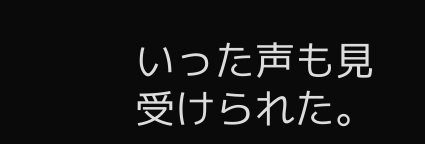いった声も見受けられた。